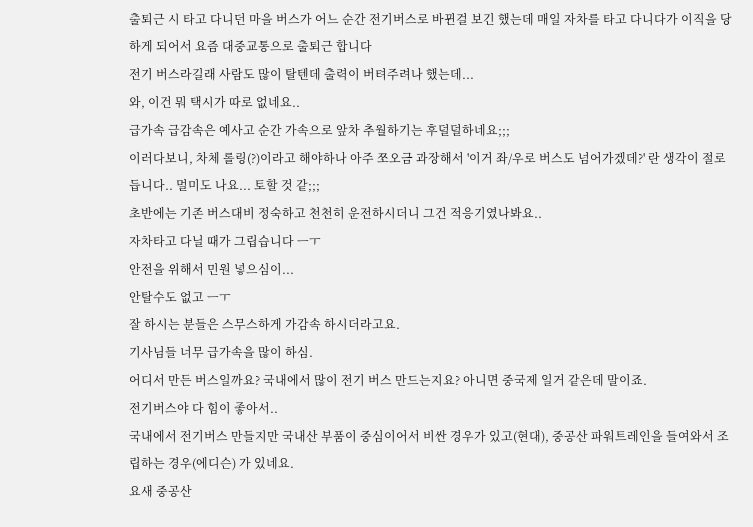출퇴근 시 타고 다니던 마을 버스가 어느 순간 전기버스로 바뀐걸 보긴 했는데 매일 자차를 타고 다니다가 이직을 당하게 되어서 요즘 대중교통으로 출퇴근 합니다
전기 버스라길래 사람도 많이 탈텐데 출력이 버텨주려나 했는데...
와, 이건 뭐 택시가 따로 없네요..
급가속 급감속은 예사고 순간 가속으로 앞차 추월하기는 후덜덜하네요;;;
이러다보니, 차체 롤링(?)이라고 해야하나 아주 쪼오금 과장해서 '이거 좌/우로 버스도 넘어가겠데?' 란 생각이 절로 듭니다.. 멀미도 나요... 토할 것 같;;;
초반에는 기존 버스대비 정숙하고 천천히 운전하시더니 그건 적응기였나봐요..
자차타고 다닐 때가 그립습니다 ㅡㅜ
안전을 위해서 민원 넣으심이...
안탈수도 없고 ㅡㅜ
잘 하시는 분들은 스무스하게 가감속 하시더라고요.
기사님들 너무 급가속을 많이 하심.
어디서 만든 버스일까요? 국내에서 많이 전기 버스 만드는지요? 아니면 중국제 일거 같은데 말이죠.
전기버스야 다 힘이 좋아서..
국내에서 전기버스 만들지만 국내산 부품이 중심이어서 비싼 경우가 있고(현대), 중공산 파워트레인을 들여와서 조립하는 경우(에디슨) 가 있네요.
요새 중공산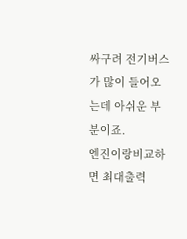싸구려 전기버스가 많이 들어오는데 아쉬운 부분이죠.
엔진이랑비교하면 최대출력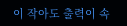이 작아도 출력이 속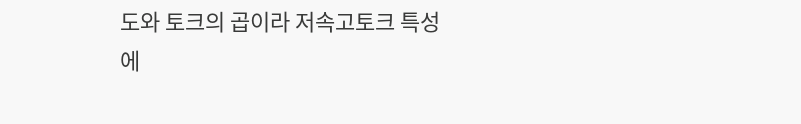도와 토크의 곱이라 저속고토크 특성에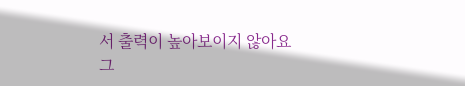서 출력이 높아보이지 않아요
그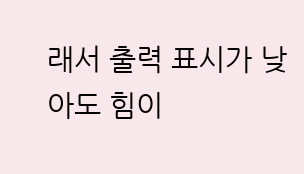래서 출력 표시가 낮아도 힘이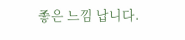좋은 느낌 납니다.